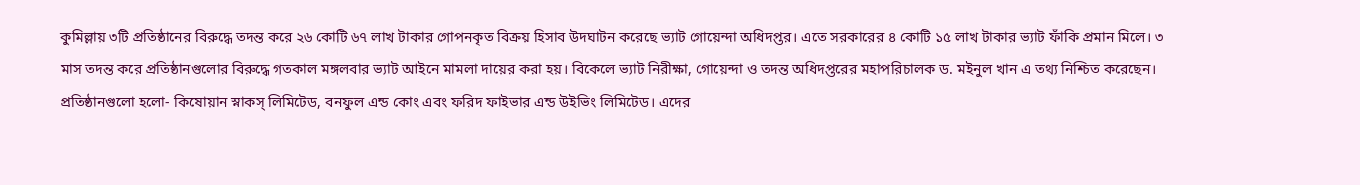কুমিল্লায় ৩টি প্রতিষ্ঠানের বিরুদ্ধে তদন্ত করে ২৬ কোটি ৬৭ লাখ টাকার গোপনকৃত বিক্রয় হিসাব উদঘাটন করেছে ভ্যাট গোয়েন্দা অধিদপ্তর। এতে সরকারের ৪ কোটি ১৫ লাখ টাকার ভ্যাট ফাঁকি প্রমান মিলে। ৩ মাস তদন্ত করে প্রতিষ্ঠানগুলোর বিরুদ্ধে গতকাল মঙ্গলবার ভ্যাট আইনে মামলা দায়ের করা হয়। বিকেলে ভ্যাট নিরীক্ষা, গোয়েন্দা ও তদন্ত অধিদপ্তরের মহাপরিচালক ড. মইনুল খান এ তথ্য নিশ্চিত করেছেন।
প্রতিষ্ঠানগুলো হলো- কিষোয়ান স্নাকস্ লিমিটেড, বনফুল এন্ড কোং এবং ফরিদ ফাইভার এন্ড উইভিং লিমিটেড। এদের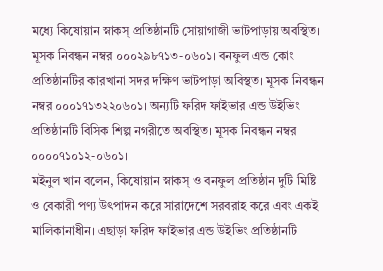মধ্যে কিষোয়ান স্নাকস্ প্রতিষ্ঠানটি সোয়াগাজী ভাটপাড়ায় অবস্থিত। মূসক নিবন্ধন নম্বর ০০০২৯৮৭১৩-০৬০১। বনফুল এন্ড কোং প্রতিষ্ঠানটির কারখানা সদর দক্ষিণ ভাটপাড়া অবিস্থত। মূসক নিবন্ধন নম্বর ০০০১৭১৩২২০৬০১। অন্যটি ফরিদ ফাইভার এন্ড উইভিং প্রতিষ্ঠানটি বিসিক শিল্প নগরীতে অবস্থিত। মূসক নিবন্ধন নম্বর ০০০০৭১০১২-০৬০১।
মইনুল খান বলেন, কিষোয়ান স্নাকস্ ও বনফুল প্রতিষ্ঠান দুটি মিষ্টি ও বেকারী পণ্য উৎপাদন করে সারাদেশে সরবরাহ করে এবং একই মালিকানাধীন। এছাড়া ফরিদ ফাইভার এন্ড উইভিং প্রতিষ্ঠানটি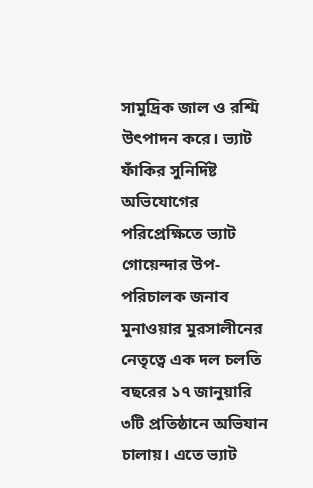সামুদ্রিক জাল ও রশ্মি উৎপাদন করে। ভ্যাট ফাঁকির সুনির্দিষ্ট অভিযোগের পরিপ্রেক্ষিতে ভ্যাট গোয়েন্দার উপ-পরিচালক জনাব মুনাওয়ার মুরসালীনের নেতৃত্বে এক দল চলতি বছরের ১৭ জানুয়ারি ৩টি প্রতিষ্ঠানে অভিযান চালায়। এতে ভ্যাট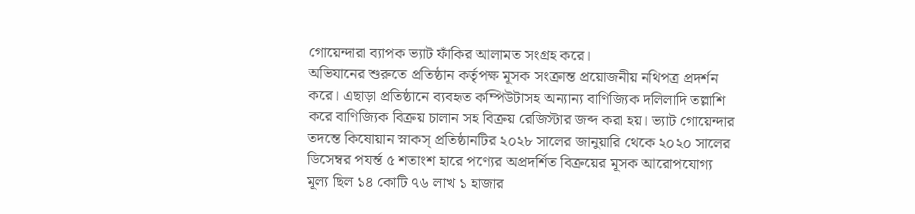গোয়েন্দারা ব্যাপক ভ্যাট ফাঁকির আলামত সংগ্রহ করে।
অভিযানের শুরুতে প্রতিষ্ঠান কর্তৃপক্ষ মূসক সংক্রান্ত প্রয়োজনীয় নথিপত্র প্রদর্শন করে। এছাড়া প্রতিষ্ঠানে ব্যবহৃত কম্পিউটাসহ অন্যান্য বাণিজ্যিক দলিলাদি তল্লাশি করে বাণিজ্যিক বিক্রয় চালান সহ বিক্রয় রেজিস্টার জব্দ করা হয়। ভ্যাট গোয়েন্দার তদন্তে কিষোয়ান স্নাকস্ প্রতিষ্ঠানটির ২০২৮ সালের জানুয়ারি থেকে ২০২০ সালের ডিসেম্বর পযর্ন্ত ৫ শতাংশ হারে পণ্যের অপ্রদর্শিত বিক্রয়ের মূসক আরোপযোগ্য মূল্য ছিল ১৪ কোটি ৭৬ লাখ ১ হাজার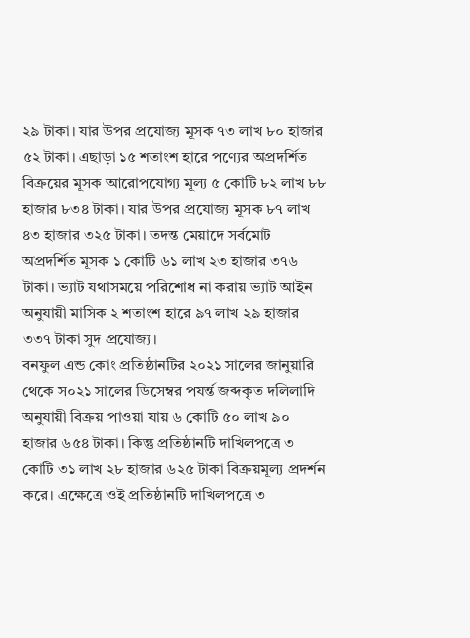২৯ টাকা। যার উপর প্রযোজ্য মূসক ৭৩ লাখ ৮০ হাজার ৫২ টাকা। এছাড়া ১৫ শতাংশ হারে পণ্যের অপ্রদর্শিত বিক্রয়ের মূসক আরোপযোগ্য মূল্য ৫ কোটি ৮২ লাখ ৮৮ হাজার ৮৩৪ টাকা। যার উপর প্রযোজ্য মূসক ৮৭ লাখ ৪৩ হাজার ৩২৫ টাকা। তদন্ত মেয়াদে সর্বমোট অপ্রদর্শিত মূসক ১ কোটি ৬১ লাখ ২৩ হাজার ৩৭৬ টাকা। ভ্যাট যথাসময়ে পরিশোধ না করায় ভ্যাট আইন অনুযায়ী মাসিক ২ শতাংশ হারে ৯৭ লাখ ২৯ হাজার ৩৩৭ টাকা সুদ প্রযোজ্য।
বনফুল এন্ড কোং প্রতিষ্ঠানটির ২০২১ সালের জানুয়ারি থেকে স০২১ সালের ডিসেম্বর পযর্ন্ত জব্দকৃত দলিলাদি অনুযায়ী বিক্রয় পাওয়া যায় ৬ কোটি ৫০ লাখ ৯০ হাজার ৬৫৪ টাকা। কিন্তু প্রতিষ্ঠানটি দাখিলপত্রে ৩ কোটি ৩১ লাখ ২৮ হাজার ৬২৫ টাকা বিক্রয়মূল্য প্রদর্শন করে। এক্ষেত্রে ওই প্রতিষ্ঠানটি দাখিলপত্রে ৩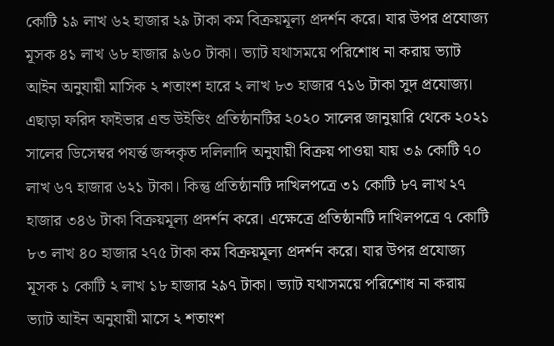কোটি ১৯ লাখ ৬২ হাজার ২৯ টাকা কম বিক্রয়মূল্য প্রদর্শন করে। যার উপর প্রযোজ্য মূসক ৪১ লাখ ৬৮ হাজার ৯৬০ টাকা। ভ্যাট যথাসময়ে পরিশোধ না করায় ভ্যাট আইন অনুযায়ী মাসিক ২ শতাংশ হারে ২ লাখ ৮৩ হাজার ৭১৬ টাকা সুদ প্রযোজ্য।
এছাড়া ফরিদ ফাইভার এন্ড উইভিং প্রতিষ্ঠানটির ২০২০ সালের জানুয়ারি থেকে ২০২১ সালের ডিসেম্বর পযর্ন্ত জব্দকৃত দলিলাদি অনুযায়ী বিক্রয় পাওয়া যায় ৩৯ কোটি ৭০ লাখ ৬৭ হাজার ৬২১ টাকা। কিন্তু প্রতিষ্ঠানটি দাখিলপত্রে ৩১ কোটি ৮৭ লাখ ২৭ হাজার ৩৪৬ টাকা বিক্রয়মূল্য প্রদর্শন করে। এক্ষেত্রে প্রতিষ্ঠানটি দাখিলপত্রে ৭ কোটি ৮৩ লাখ ৪০ হাজার ২৭৫ টাকা কম বিক্রয়মূল্য প্রদর্শন করে। যার উপর প্রযোজ্য মূসক ১ কোটি ২ লাখ ১৮ হাজার ২৯৭ টাকা। ভ্যাট যথাসময়ে পরিশোধ না করায় ভ্যাট আইন অনুযায়ী মাসে ২ শতাংশ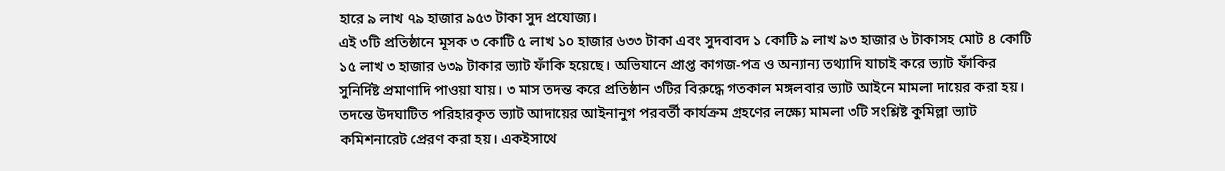হারে ৯ লাখ ৭৯ হাজার ৯৫৩ টাকা সুদ প্রযোজ্য।
এই ৩টি প্রতিষ্ঠানে মূসক ৩ কোটি ৫ লাখ ১০ হাজার ৬৩৩ টাকা এবং সুদবাবদ ১ কোটি ৯ লাখ ৯৩ হাজার ৬ টাকাসহ মোট ৪ কোটি ১৫ লাখ ৩ হাজার ৬৩৯ টাকার ভ্যাট ফাঁকি হয়েছে। অভিযানে প্রাপ্ত কাগজ-পত্র ও অন্যান্য তথ্যাদি যাচাই করে ভ্যাট ফাঁকির সুনির্দিষ্ট প্রমাণাদি পাওয়া যায়। ৩ মাস তদন্ত করে প্রতিষ্ঠান ৩টির বিরুদ্ধে গতকাল মঙ্গলবার ভ্যাট আইনে মামলা দায়ের করা হয়। তদন্তে উদঘাটিত পরিহারকৃত ভ্যাট আদায়ের আইনানুগ পরবর্তী কার্যক্রম গ্রহণের লক্ষ্যে মামলা ৩টি সংশ্লিষ্ট কুমিল্লা ভ্যাট কমিশনারেট প্রেরণ করা হয়। একইসাথে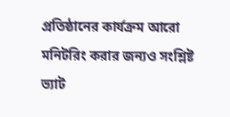প্রতিষ্ঠানের কার্যক্রম আরো মনিটরিং করার জন্যও সংশ্লিষ্ট ভ্যাট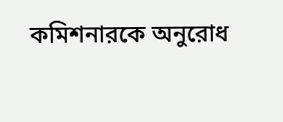কমিশনারকে অনুরোধ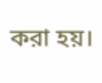করা হয়।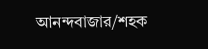আনন্দবাজার/শহক